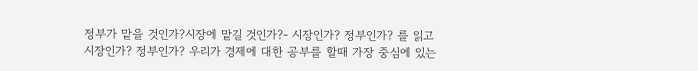정부가 맡을 것인가?시장에 맡길 것인가?- 시장인가? 정부인가? 를 읽고시장인가? 정부인가? 우리가 경제에 대한 공부를 할때 가장 중심에 있는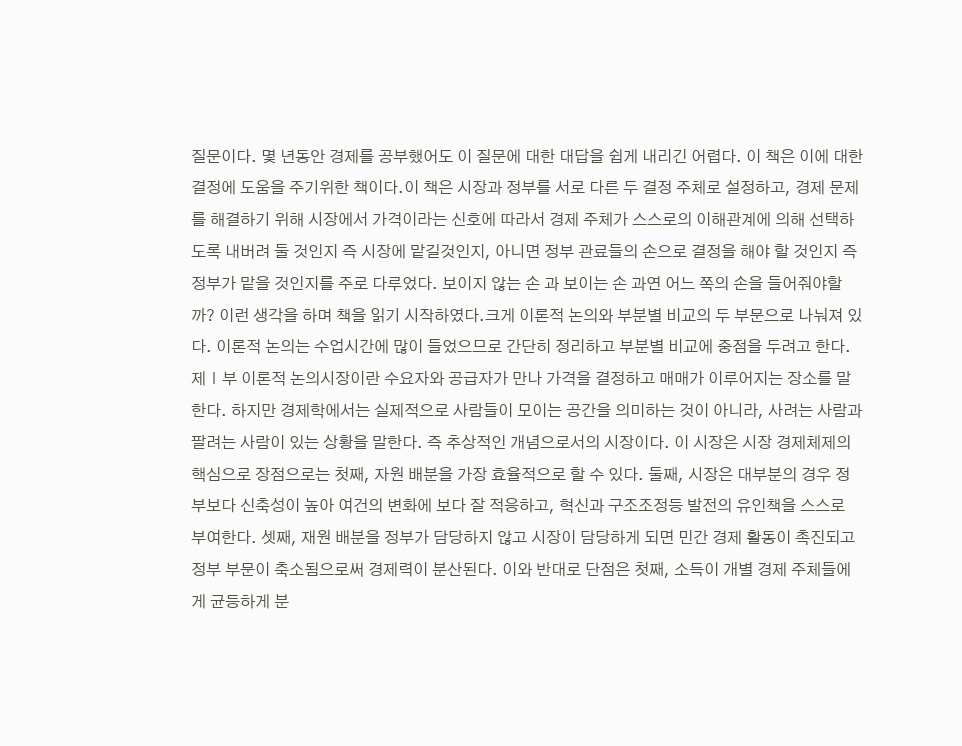질문이다. 몇 년동안 경제를 공부했어도 이 질문에 대한 대답을 쉽게 내리긴 어렵다. 이 책은 이에 대한 결정에 도움을 주기위한 책이다.이 책은 시장과 정부를 서로 다른 두 결정 주체로 설정하고, 경제 문제를 해결하기 위해 시장에서 가격이라는 신호에 따라서 경제 주체가 스스로의 이해관계에 의해 선택하도록 내버려 둘 것인지 즉 시장에 맡길것인지, 아니면 정부 관료들의 손으로 결정을 해야 할 것인지 즉 정부가 맡을 것인지를 주로 다루었다. 보이지 않는 손 과 보이는 손 과연 어느 쪽의 손을 들어줘야할까? 이런 생각을 하며 책을 읽기 시작하였다.크게 이론적 논의와 부분별 비교의 두 부문으로 나눠져 있다. 이론적 논의는 수업시간에 많이 들었으므로 간단히 정리하고 부분별 비교에 중점을 두려고 한다.제Ⅰ부 이론적 논의시장이란 수요자와 공급자가 만나 가격을 결정하고 매매가 이루어지는 장소를 말한다. 하지만 경제학에서는 실제적으로 사람들이 모이는 공간을 의미하는 것이 아니라, 사려는 사람과 팔려는 사람이 있는 상황을 말한다. 즉 추상적인 개념으로서의 시장이다. 이 시장은 시장 경제체제의 핵심으로 장점으로는 첫째, 자원 배분을 가장 효율적으로 할 수 있다. 둘째, 시장은 대부분의 경우 정부보다 신축성이 높아 여건의 변화에 보다 잘 적응하고, 혁신과 구조조정등 발전의 유인책을 스스로 부여한다. 셋째, 재원 배분을 정부가 담당하지 않고 시장이 담당하게 되면 민간 경제 활동이 촉진되고 정부 부문이 축소됨으로써 경제력이 분산된다. 이와 반대로 단점은 첫째, 소득이 개별 경제 주체들에게 균등하게 분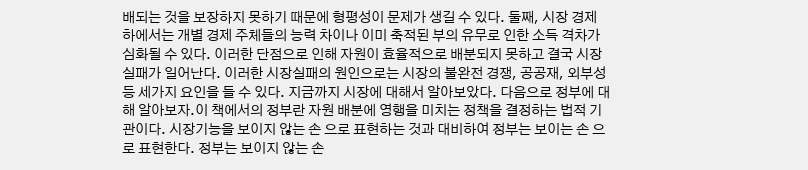배되는 것을 보장하지 못하기 때문에 형평성이 문제가 생길 수 있다. 둘째, 시장 경제 하에서는 개별 경제 주체들의 능력 차이나 이미 축적된 부의 유무로 인한 소득 격차가 심화될 수 있다. 이러한 단점으로 인해 자원이 효율적으로 배분되지 못하고 결국 시장실패가 일어난다. 이러한 시장실패의 원인으로는 시장의 불완전 경쟁, 공공재, 외부성 등 세가지 요인을 들 수 있다. 지금까지 시장에 대해서 알아보았다. 다음으로 정부에 대해 알아보자.이 책에서의 정부란 자원 배분에 영행을 미치는 정책을 결정하는 법적 기관이다. 시장기능을 보이지 않는 손 으로 표현하는 것과 대비하여 정부는 보이는 손 으로 표현한다. 정부는 보이지 않는 손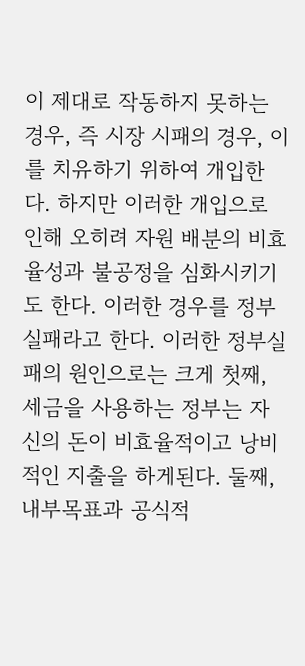이 제대로 작동하지 못하는 경우, 즉 시장 시패의 경우, 이를 치유하기 위하여 개입한다. 하지만 이러한 개입으로 인해 오히려 자원 배분의 비효율성과 불공정을 심화시키기도 한다. 이러한 경우를 정부 실패라고 한다. 이러한 정부실패의 원인으로는 크게 첫째, 세금을 사용하는 정부는 자신의 돈이 비효율적이고 낭비적인 지출을 하게된다. 둘째, 내부목표과 공식적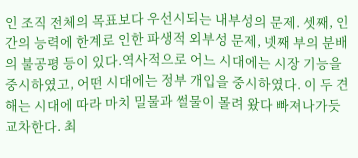인 조직 전체의 목표보다 우선시되는 내부성의 문제. 셋째, 인간의 능력에 한계로 인한 파생적 외부성 문제, 넷째 부의 분배의 불공평 등이 있다.역사적으로 어느 시대에는 시장 기능을 중시하였고, 어떤 시대에는 정부 개입을 중시하였다. 이 두 견해는 시대에 따라 마치 밀물과 썰물이 몰려 왔다 빠져나가듯 교차한다. 최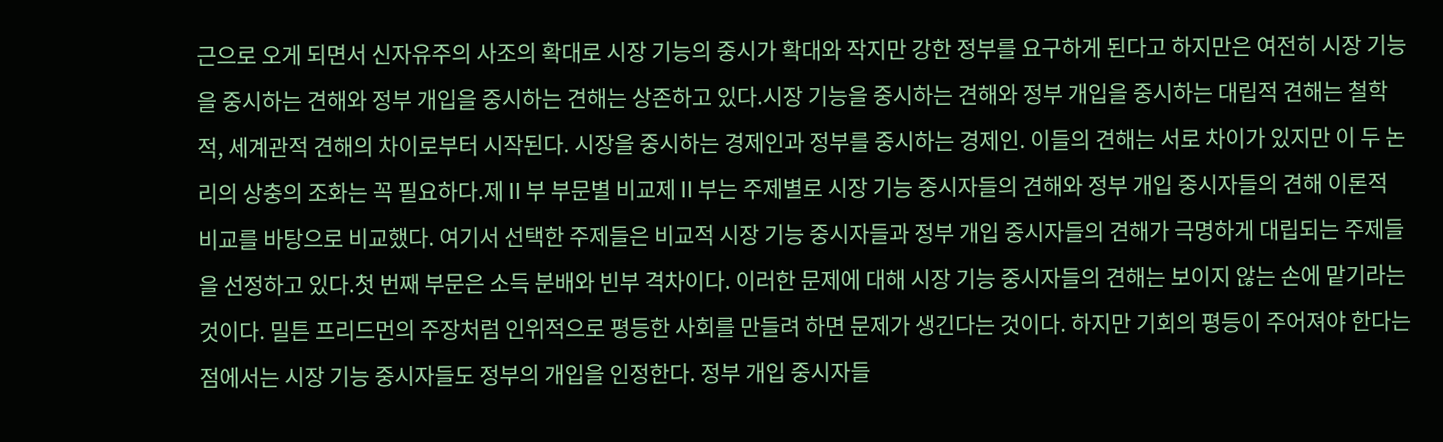근으로 오게 되면서 신자유주의 사조의 확대로 시장 기능의 중시가 확대와 작지만 강한 정부를 요구하게 된다고 하지만은 여전히 시장 기능을 중시하는 견해와 정부 개입을 중시하는 견해는 상존하고 있다.시장 기능을 중시하는 견해와 정부 개입을 중시하는 대립적 견해는 철학적, 세계관적 견해의 차이로부터 시작된다. 시장을 중시하는 경제인과 정부를 중시하는 경제인. 이들의 견해는 서로 차이가 있지만 이 두 논리의 상충의 조화는 꼭 필요하다.제Ⅱ부 부문별 비교제Ⅱ부는 주제별로 시장 기능 중시자들의 견해와 정부 개입 중시자들의 견해 이론적 비교를 바탕으로 비교했다. 여기서 선택한 주제들은 비교적 시장 기능 중시자들과 정부 개입 중시자들의 견해가 극명하게 대립되는 주제들을 선정하고 있다.첫 번째 부문은 소득 분배와 빈부 격차이다. 이러한 문제에 대해 시장 기능 중시자들의 견해는 보이지 않는 손에 맡기라는 것이다. 밀튼 프리드먼의 주장처럼 인위적으로 평등한 사회를 만들려 하면 문제가 생긴다는 것이다. 하지만 기회의 평등이 주어져야 한다는 점에서는 시장 기능 중시자들도 정부의 개입을 인정한다. 정부 개입 중시자들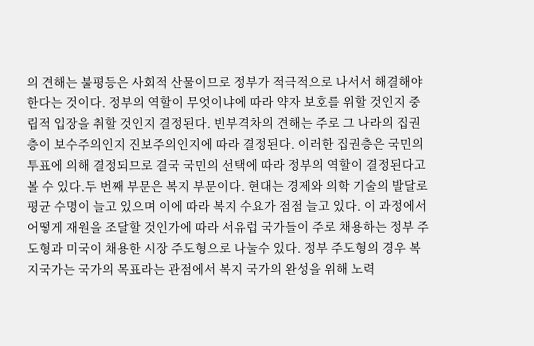의 견해는 불평등은 사회적 산물이므로 정부가 적극적으로 나서서 해결해야 한다는 것이다. 정부의 역할이 무엇이냐에 따라 약자 보호를 위할 것인지 중립적 입장을 취할 것인지 결정된다. 빈부격차의 견해는 주로 그 나라의 집권층이 보수주의인지 진보주의인지에 따라 결정된다. 이러한 집권층은 국민의 투표에 의해 결정되므로 결국 국민의 선택에 따라 정부의 역할이 결정된다고 볼 수 있다.두 번째 부문은 복지 부문이다. 현대는 경제와 의학 기술의 발달로 평균 수명이 늘고 있으며 이에 따라 복지 수요가 점점 늘고 있다. 이 과정에서 어떻게 재원을 조달할 것인가에 따라 서유럽 국가들이 주로 채용하는 정부 주도형과 미국이 채용한 시장 주도형으로 나눌수 있다. 정부 주도형의 경우 복지국가는 국가의 목표라는 관점에서 복지 국가의 완성을 위해 노력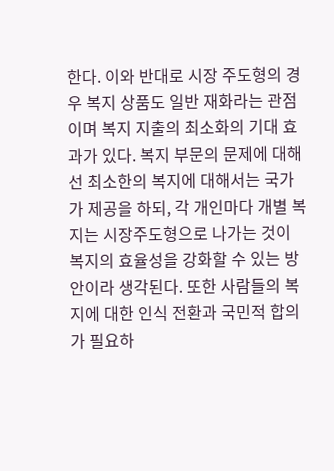한다. 이와 반대로 시장 주도형의 경우 복지 상품도 일반 재화라는 관점이며 복지 지출의 최소화의 기대 효과가 있다. 복지 부문의 문제에 대해선 최소한의 복지에 대해서는 국가가 제공을 하되, 각 개인마다 개별 복지는 시장주도형으로 나가는 것이 복지의 효율성을 강화할 수 있는 방안이라 생각된다. 또한 사람들의 복지에 대한 인식 전환과 국민적 합의가 필요하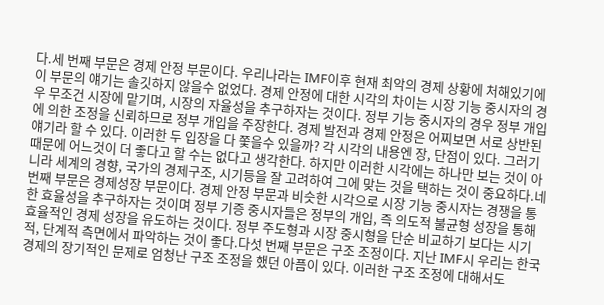다.세 번째 부문은 경제 안정 부문이다. 우리나라는 IMF이후 현재 최악의 경제 상황에 처해있기에 이 부문의 얘기는 솔깃하지 않을수 없었다. 경제 안정에 대한 시각의 차이는 시장 기능 중시자의 경우 무조건 시장에 맡기며, 시장의 자율성을 추구하자는 것이다. 정부 기능 중시자의 경우 정부 개입에 의한 조정을 신뢰하므로 정부 개입을 주장한다. 경제 발전과 경제 안정은 어찌보면 서로 상반된 얘기라 할 수 있다. 이러한 두 입장을 다 쫓을수 있을까? 각 시각의 내용엔 장, 단점이 있다. 그러기 때문에 어느것이 더 좋다고 할 수는 없다고 생각한다. 하지만 이러한 시각에는 하나만 보는 것이 아니라 세계의 경향, 국가의 경제구조, 시기등을 잘 고려하여 그에 맞는 것을 택하는 것이 중요하다.네 번째 부문은 경제성장 부문이다. 경제 안정 부문과 비슷한 시각으로 시장 기능 중시자는 경쟁을 통한 효율성을 추구하자는 것이며 정부 기증 중시자들은 정부의 개입, 즉 의도적 불균형 성장을 통해 효율적인 경제 성장을 유도하는 것이다. 정부 주도형과 시장 중시형을 단순 비교하기 보다는 시기적, 단계적 측면에서 파악하는 것이 좋다.다섯 번째 부문은 구조 조정이다. 지난 IMF시 우리는 한국 경제의 장기적인 문제로 엄청난 구조 조정을 했던 아픔이 있다. 이러한 구조 조정에 대해서도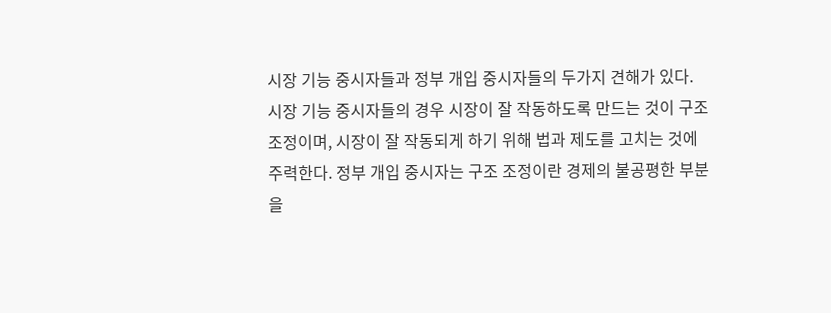시장 기능 중시자들과 정부 개입 중시자들의 두가지 견해가 있다. 시장 기능 중시자들의 경우 시장이 잘 작동하도록 만드는 것이 구조 조정이며, 시장이 잘 작동되게 하기 위해 법과 제도를 고치는 것에 주력한다. 정부 개입 중시자는 구조 조정이란 경제의 불공평한 부분을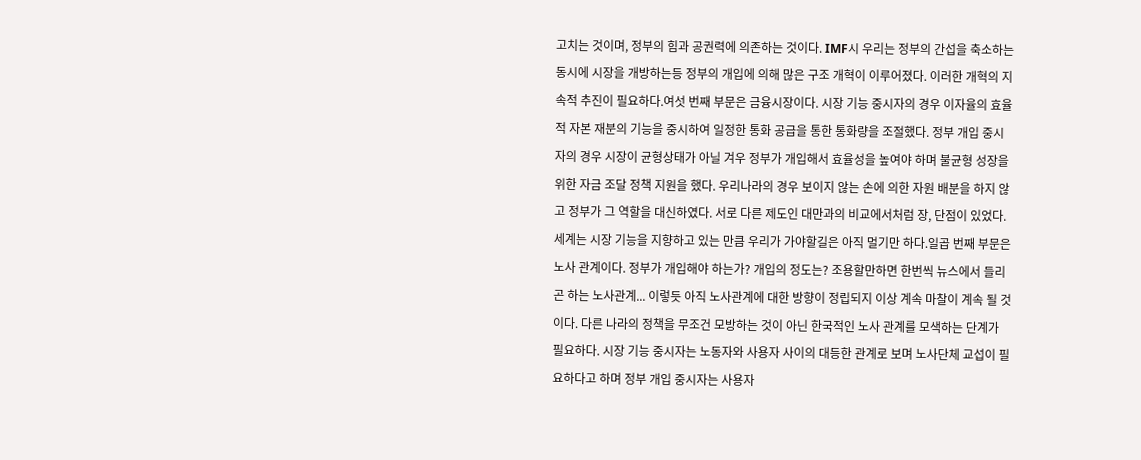고치는 것이며, 정부의 힘과 공권력에 의존하는 것이다. IMF시 우리는 정부의 간섭을 축소하는 동시에 시장을 개방하는등 정부의 개입에 의해 많은 구조 개혁이 이루어졌다. 이러한 개혁의 지속적 추진이 필요하다.여섯 번째 부문은 금융시장이다. 시장 기능 중시자의 경우 이자율의 효율적 자본 재분의 기능을 중시하여 일정한 통화 공급을 통한 통화량을 조절했다. 정부 개입 중시자의 경우 시장이 균형상태가 아닐 겨우 정부가 개입해서 효율성을 높여야 하며 불균형 성장을 위한 자금 조달 정책 지원을 했다. 우리나라의 경우 보이지 않는 손에 의한 자원 배분을 하지 않고 정부가 그 역할을 대신하였다. 서로 다른 제도인 대만과의 비교에서처럼 장, 단점이 있었다. 세계는 시장 기능을 지향하고 있는 만큼 우리가 가야할길은 아직 멀기만 하다.일곱 번째 부문은 노사 관계이다. 정부가 개입해야 하는가? 개입의 정도는? 조용할만하면 한번씩 뉴스에서 들리곤 하는 노사관계... 이렇듯 아직 노사관계에 대한 방향이 정립되지 이상 계속 마찰이 계속 될 것이다. 다른 나라의 정책을 무조건 모방하는 것이 아닌 한국적인 노사 관계를 모색하는 단계가 필요하다. 시장 기능 중시자는 노동자와 사용자 사이의 대등한 관계로 보며 노사단체 교섭이 필요하다고 하며 정부 개입 중시자는 사용자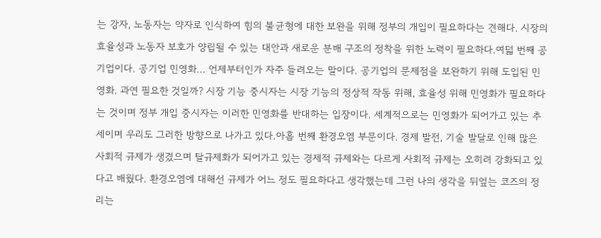는 강자, 노동자는 약자로 인식하여 힘의 불균형에 대한 보완을 위해 정부의 개입이 필요하다는 견해다. 시장의 효율성과 노동자 보호가 양립될 수 있는 대안과 새로운 분배 구조의 정착을 위한 노력이 필요하다.여덟 번째 공기업이다. 공기업 민영화... 언제부터인가 자주 들려오는 말이다. 공기업의 문제점을 보완하기 위해 도입된 민영화. 과연 필요한 것일까? 시장 기능 중시자는 시장 기능의 정상적 작동 위해, 효율성 위해 민영화가 필요하다는 것이며 정부 개입 중시자는 이러한 민영화를 반대하는 입장이다. 세계적으로는 민영화가 되어가고 있는 추세이며 우리도 그러한 방향으로 나가고 있다.아홉 번째 환경오염 부문이다. 경제 발전, 기술 발달로 인해 많은 사회적 규제가 생겼으며 탈규제화가 되어가고 있는 경제적 규제와는 다르게 사회적 규제는 오히려 강화되고 있다고 배웠다. 환경오염에 대해선 규제가 어느 정도 필요하다고 생각했는데 그런 나의 생각을 뒤엎는 코즈의 정리는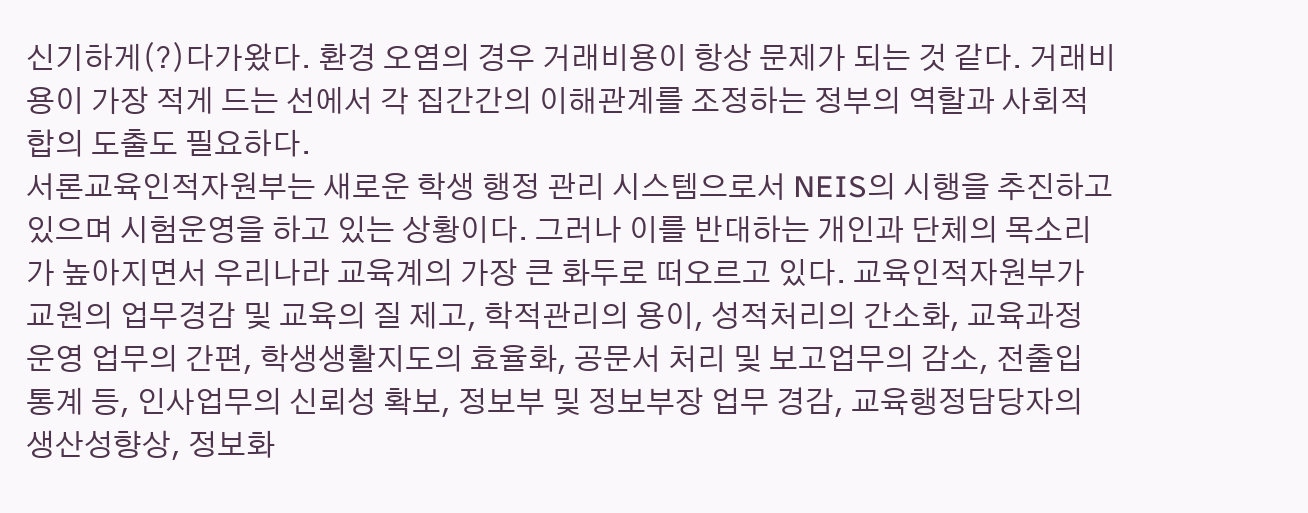신기하게(?)다가왔다. 환경 오염의 경우 거래비용이 항상 문제가 되는 것 같다. 거래비용이 가장 적게 드는 선에서 각 집간간의 이해관계를 조정하는 정부의 역할과 사회적 합의 도출도 필요하다.
서론교육인적자원부는 새로운 학생 행정 관리 시스템으로서 NEIS의 시행을 추진하고 있으며 시험운영을 하고 있는 상황이다. 그러나 이를 반대하는 개인과 단체의 목소리가 높아지면서 우리나라 교육계의 가장 큰 화두로 떠오르고 있다. 교육인적자원부가 교원의 업무경감 및 교육의 질 제고, 학적관리의 용이, 성적처리의 간소화, 교육과정 운영 업무의 간편, 학생생활지도의 효율화, 공문서 처리 및 보고업무의 감소, 전출입 통계 등, 인사업무의 신뢰성 확보, 정보부 및 정보부장 업무 경감, 교육행정담당자의 생산성향상, 정보화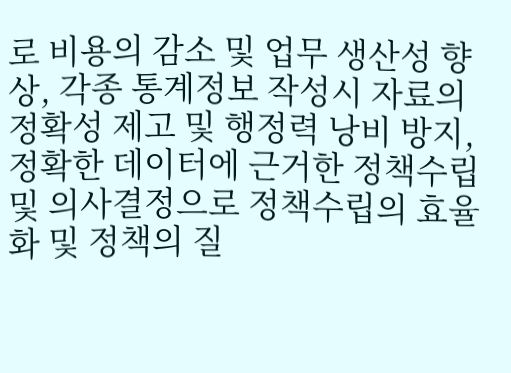로 비용의 감소 및 업무 생산성 향상, 각종 통계정보 작성시 자료의 정확성 제고 및 행정력 낭비 방지, 정확한 데이터에 근거한 정책수립 및 의사결정으로 정책수립의 효율화 및 정책의 질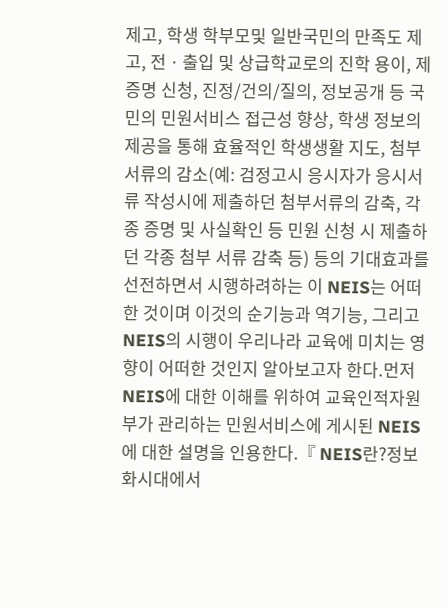제고, 학생 학부모및 일반국민의 만족도 제고, 전ㆍ출입 및 상급학교로의 진학 용이, 제증명 신청, 진정/건의/질의, 정보공개 등 국민의 민원서비스 접근성 향상, 학생 정보의 제공을 통해 효율적인 학생생활 지도, 첨부서류의 감소(예: 검정고시 응시자가 응시서류 작성시에 제출하던 첨부서류의 감축, 각종 증명 및 사실확인 등 민원 신청 시 제출하던 각종 첨부 서류 감축 등) 등의 기대효과를 선전하면서 시행하려하는 이 NEIS는 어떠한 것이며 이것의 순기능과 역기능, 그리고 NEIS의 시행이 우리나라 교육에 미치는 영향이 어떠한 것인지 알아보고자 한다.먼저 NEIS에 대한 이해를 위하여 교육인적자원부가 관리하는 민원서비스에 게시된 NEIS에 대한 설명을 인용한다.『 NEIS란?정보화시대에서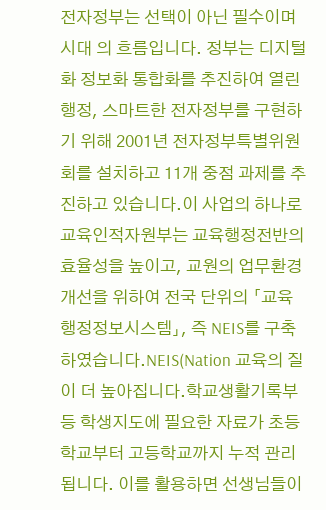전자정부는 선택이 아닌 필수이며 시대 의 흐름입니다. 정부는 디지털화 정보화 통합화를 추진하여 열린 행정, 스마트한 전자정부를 구현하기 위해 2001년 전자정부특별위원회를 설치하고 11개 중점 과제를 추진하고 있습니다.이 사업의 하나로 교육인적자원부는 교육행정전반의 효율성을 높이고, 교원의 업무환경 개선을 위하여 전국 단위의 「교육행정정보시스템」, 즉 NEIS를 구축하였습니다.NEIS(Nation 교육의 질이 더 높아집니다.학교생활기록부 등 학생지도에 필요한 자료가 초등학교부터 고등학교까지 누적 관리됩니다. 이를 활용하면 선생님들이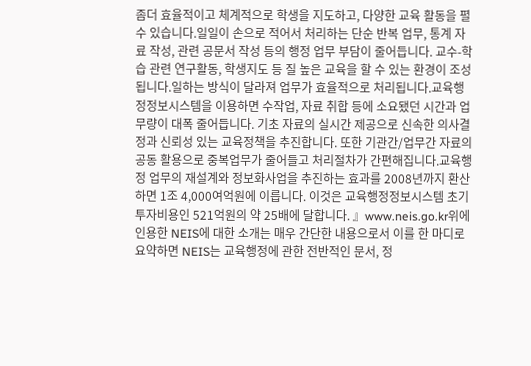좀더 효율적이고 체계적으로 학생을 지도하고, 다양한 교육 활동을 펼 수 있습니다.일일이 손으로 적어서 처리하는 단순 반복 업무, 통계 자료 작성, 관련 공문서 작성 등의 행정 업무 부담이 줄어듭니다. 교수-학습 관련 연구활동, 학생지도 등 질 높은 교육을 할 수 있는 환경이 조성됩니다.일하는 방식이 달라져 업무가 효율적으로 처리됩니다.교육행정정보시스템을 이용하면 수작업, 자료 취합 등에 소요됐던 시간과 업무량이 대폭 줄어듭니다. 기초 자료의 실시간 제공으로 신속한 의사결정과 신뢰성 있는 교육정책을 추진합니다. 또한 기관간/업무간 자료의 공동 활용으로 중복업무가 줄어들고 처리절차가 간편해집니다.교육행정 업무의 재설계와 정보화사업을 추진하는 효과를 2008년까지 환산하면 1조 4,000여억원에 이릅니다. 이것은 교육행정정보시스템 초기 투자비용인 521억원의 약 25배에 달합니다. 』www.neis.go.kr위에 인용한 NEIS에 대한 소개는 매우 간단한 내용으로서 이를 한 마디로 요약하면 NEIS는 교육행정에 관한 전반적인 문서, 정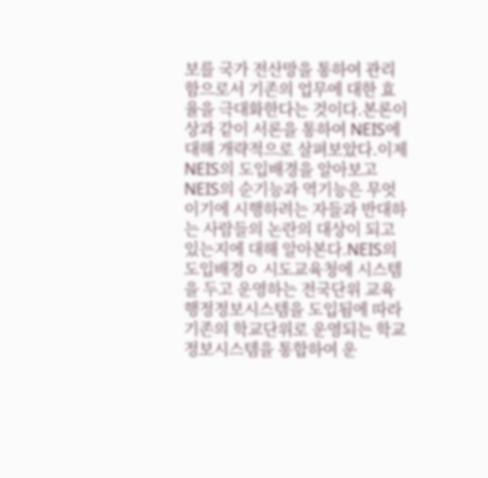보를 국가 전산망을 통하여 관리함으로서 기존의 업무에 대한 효율을 극대화한다는 것이다.본론이상과 같이 서론을 통하여 NEIS에 대해 개략적으로 살펴보았다.이제 NEIS의 도입배경을 알아보고 NEIS의 순기능과 역기능은 무엇이기에 시행하려는 자들과 반대하는 사람들의 논란의 대상이 되고 있는지에 대해 알아본다.NEIS의 도입배경ㅇ 시도교육청에 시스템을 두고 운영하는 전국단위 교육행정정보시스템을 도입됨에 따라 기존의 학교단위로 운영되는 학교정보시스템을 통합하여 운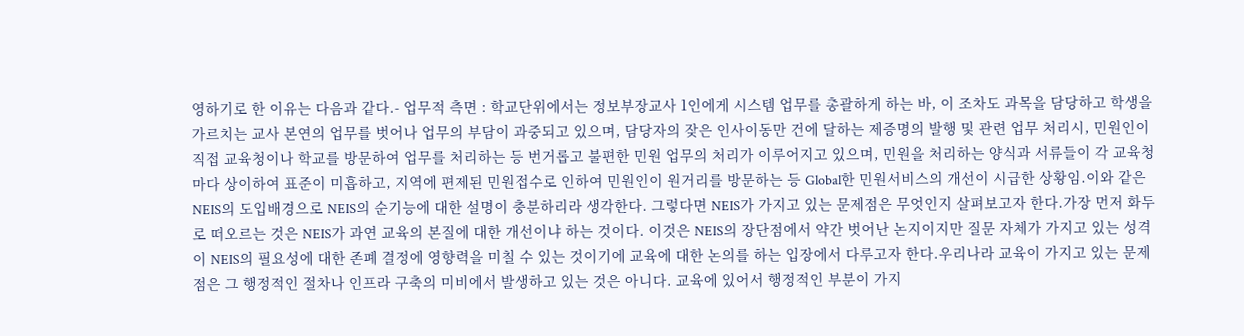영하기로 한 이유는 다음과 같다.- 업무적 측면 : 학교단위에서는 정보부장교사 1인에게 시스템 업무를 총괄하게 하는 바, 이 조차도 과목을 담당하고 학생을 가르치는 교사 본연의 업무를 벗어나 업무의 부담이 과중되고 있으며, 담당자의 잦은 인사이동만 건에 달하는 제증명의 발행 및 관련 업무 처리시, 민원인이 직접 교육청이나 학교를 방문하여 업무를 처리하는 등 번거롭고 불편한 민원 업무의 처리가 이루어지고 있으며, 민원을 처리하는 양식과 서류들이 각 교육청마다 상이하여 표준이 미흡하고, 지역에 편제된 민원접수로 인하여 민원인이 원거리를 방문하는 등 Global한 민원서비스의 개선이 시급한 상황임.이와 같은 NEIS의 도입배경으로 NEIS의 순기능에 대한 설명이 충분하리라 생각한다. 그렇다면 NEIS가 가지고 있는 문제점은 무엇인지 살펴보고자 한다.가장 먼저 화두로 떠오르는 것은 NEIS가 과연 교육의 본질에 대한 개선이냐 하는 것이다. 이것은 NEIS의 장단점에서 약간 벗어난 논지이지만 질문 자체가 가지고 있는 성격이 NEIS의 필요성에 대한 존폐 결정에 영향력을 미칠 수 있는 것이기에 교육에 대한 논의를 하는 입장에서 다루고자 한다.우리나라 교육이 가지고 있는 문제점은 그 행정적인 절차나 인프라 구축의 미비에서 발생하고 있는 것은 아니다. 교육에 있어서 행정적인 부분이 가지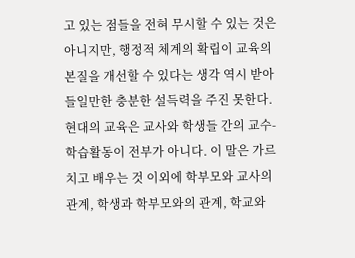고 있는 점들을 전혀 무시할 수 있는 것은 아니지만, 행정적 체계의 확립이 교육의 본질을 개선할 수 있다는 생각 역시 받아들일만한 충분한 설득력을 주진 못한다.현대의 교육은 교사와 학생들 간의 교수-학습활동이 전부가 아니다. 이 말은 가르치고 배우는 것 이외에 학부모와 교사의 관계, 학생과 학부모와의 관계, 학교와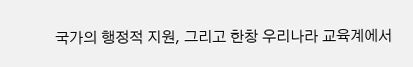국가의 행정적 지원, 그리고 한창 우리나라 교육계에서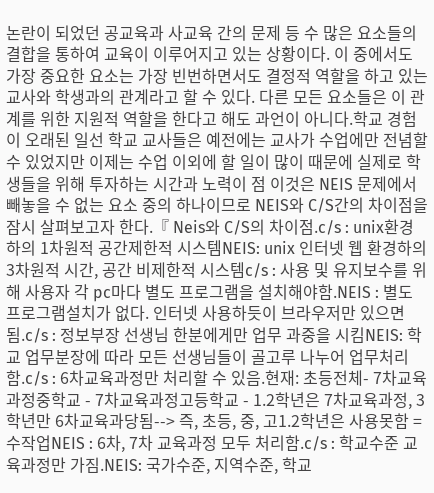논란이 되었던 공교육과 사교육 간의 문제 등 수 많은 요소들의 결합을 통하여 교육이 이루어지고 있는 상황이다. 이 중에서도 가장 중요한 요소는 가장 빈번하면서도 결정적 역할을 하고 있는 교사와 학생과의 관계라고 할 수 있다. 다른 모든 요소들은 이 관계를 위한 지원적 역할을 한다고 해도 과언이 아니다.학교 경험이 오래된 일선 학교 교사들은 예전에는 교사가 수업에만 전념할 수 있었지만 이제는 수업 이외에 할 일이 많이 때문에 실제로 학생들을 위해 투자하는 시간과 노력이 점 이것은 NEIS 문제에서 빼놓을 수 없는 요소 중의 하나이므로 NEIS와 C/S간의 차이점을 잠시 살펴보고자 한다.『 Neis와 C/S의 차이점.c/s : unix환경하의 1차원적 공간제한적 시스템NEIS: unix 인터넷 웹 환경하의 3차원적 시간, 공간 비제한적 시스템c/s : 사용 및 유지보수를 위해 사용자 각 pc마다 별도 프로그램을 설치해야함.NEIS : 별도 프로그램설치가 없다. 인터넷 사용하듯이 브라우저만 있으면 됨.c/s : 정보부장 선생님 한분에게만 업무 과중을 시킴NEIS: 학교 업무분장에 따라 모든 선생님들이 골고루 나누어 업무처리함.c/s : 6차교육과정만 처리할 수 있음.현재: 초등전체- 7차교육과정중학교 - 7차교육과정고등학교 - 1.2학년은 7차교육과정, 3학년만 6차교육과당됨--> 즉, 초등, 중, 고1.2학년은 사용못함 = 수작업NEIS : 6차, 7차 교육과정 모두 처리함.c/s : 학교수준 교육과정만 가짐.NEIS: 국가수준, 지역수준, 학교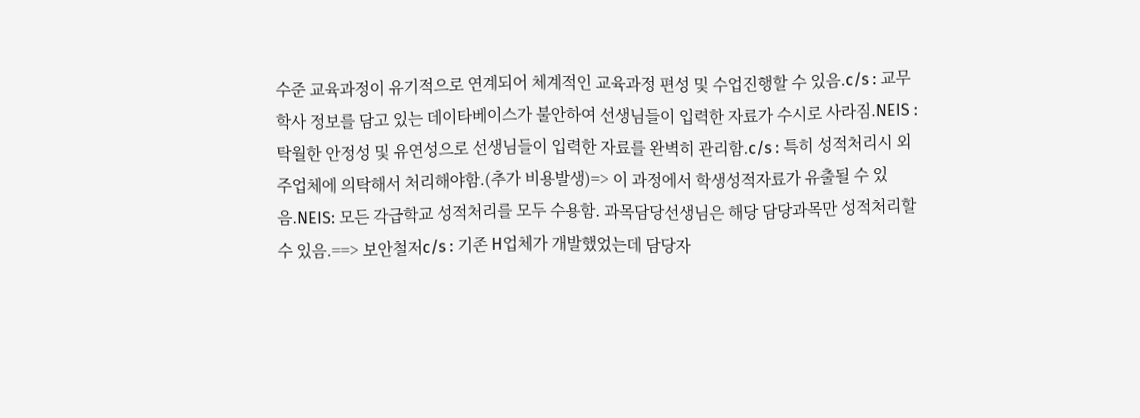수준 교육과정이 유기적으로 연계되어 체계적인 교육과정 편성 및 수업진행할 수 있음.c/s : 교무학사 정보를 담고 있는 데이타베이스가 불안하여 선생님들이 입력한 자료가 수시로 사라짐.NEIS : 탁월한 안정성 및 유연성으로 선생님들이 입력한 자료를 완벽히 관리함.c/s : 특히 성적처리시 외주업체에 의탁해서 처리해야함.(추가 비용발생)=> 이 과정에서 학생성적자료가 유출될 수 있음.NEIS: 모든 각급학교 성적처리를 모두 수용함. 과목담당선생님은 해당 담당과목만 성적처리할 수 있음.==> 보안철저c/s : 기존 H업체가 개발했었는데 담당자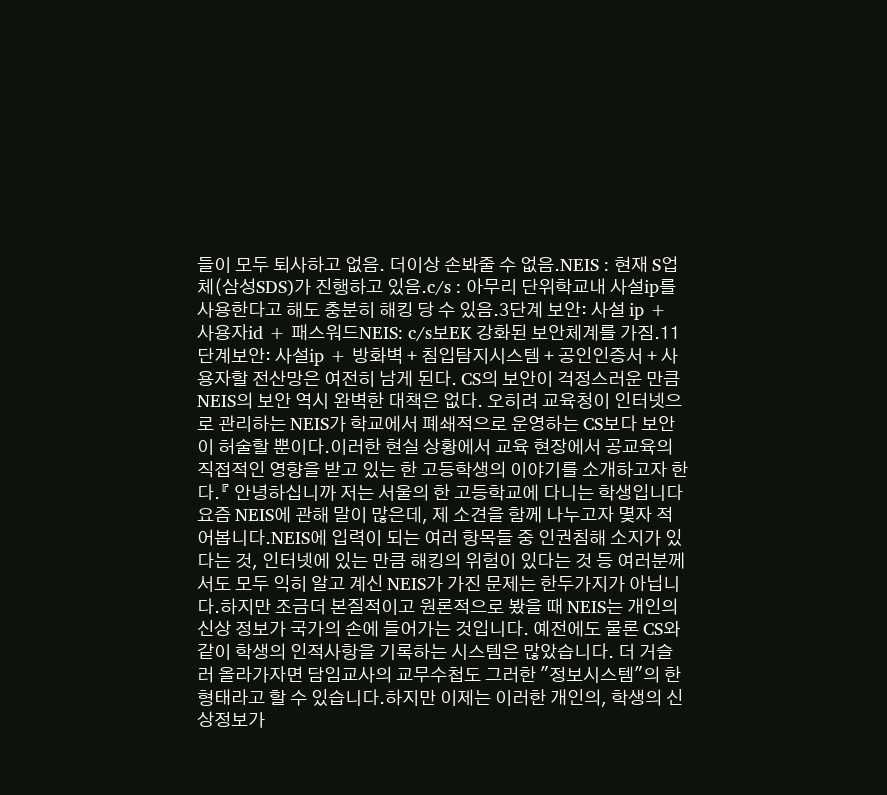들이 모두 퇴사하고 없음. 더이상 손봐줄 수 없음.NEIS : 현재 S업체(삼성SDS)가 진행하고 있음.c/s : 아무리 단위학교내 사설ip를 사용한다고 해도 충분히 해킹 당 수 있음.3단계 보안: 사설 ip + 사용자id + 패스워드NEIS: c/s보EK 강화된 보안체계를 가짐.11단계보안: 사설ip + 방화벽 + 침입탐지시스템 + 공인인증서 + 사용자할 전산망은 여전히 남게 된다. CS의 보안이 걱정스러운 만큼 NEIS의 보안 역시 완벽한 대책은 없다. 오히려 교육청이 인터넷으로 관리하는 NEIS가 학교에서 폐쇄적으로 운영하는 CS보다 보안이 허술할 뿐이다.이러한 현실 상황에서 교육 현장에서 공교육의 직접적인 영향을 받고 있는 한 고등학생의 이야기를 소개하고자 한다.『 안녕하십니까 저는 서울의 한 고등학교에 다니는 학생입니다요즘 NEIS에 관해 말이 많은데, 제 소견을 함께 나누고자 몇자 적어봅니다.NEIS에 입력이 되는 여러 항목들 중 인권침해 소지가 있다는 것, 인터넷에 있는 만큼 해킹의 위험이 있다는 것 등 여러분께서도 모두 익히 알고 계신 NEIS가 가진 문제는 한두가지가 아닙니다.하지만 조금더 본질적이고 원론적으로 봤을 때 NEIS는 개인의 신상 정보가 국가의 손에 들어가는 것입니다. 예전에도 물론 CS와 같이 학생의 인적사항을 기록하는 시스템은 많았습니다. 더 거슬러 올라가자면 담임교사의 교무수첩도 그러한 "정보시스템"의 한 형태라고 할 수 있습니다.하지만 이제는 이러한 개인의, 학생의 신상정보가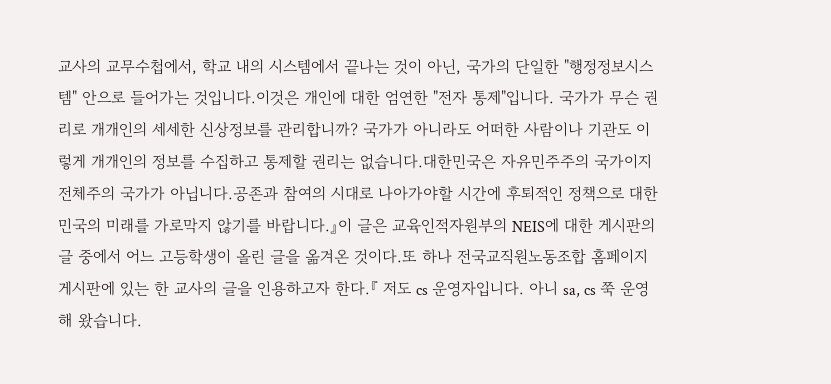교사의 교무수첩에서, 학교 내의 시스템에서 끝나는 것이 아닌, 국가의 단일한 "행정정보시스템" 안으로 들어가는 것입니다.이것은 개인에 대한 엄연한 "전자 통제"입니다. 국가가 무슨 권리로 개개인의 세세한 신상정보를 관리합니까? 국가가 아니라도 어떠한 사람이나 기관도 이렇게 개개인의 정보를 수집하고 통제할 권리는 없습니다.대한민국은 자유민주주의 국가이지 전체주의 국가가 아닙니다.공존과 참여의 시대로 나아가야할 시간에 후퇴적인 정책으로 대한민국의 미래를 가로막지 않기를 바랍니다.』이 글은 교육인적자원부의 NEIS에 대한 게시판의 글 중에서 어느 고등학생이 올린 글을 옮겨온 것이다.또 하나 전국교직원노동조합 홈페이지 게시판에 있는 한 교사의 글을 인용하고자 한다.『 저도 cs 운영자입니다. 아니 sa, cs 쭉 운영해 왔습니다.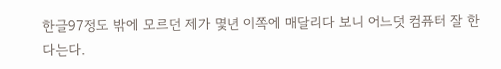한글97정도 밖에 모르던 제가 몇년 이쪽에 매달리다 보니 어느덧 컴퓨터 잘 한다는다.